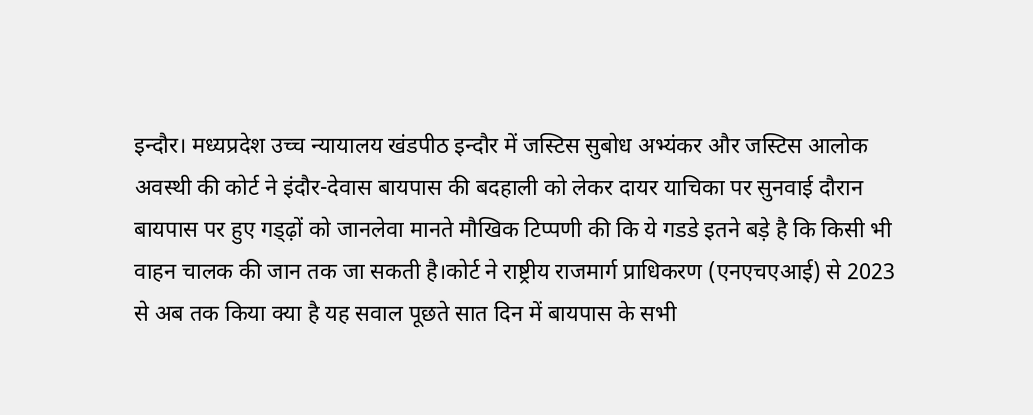इन्दौर। मध्यप्रदेश उच्च न्यायालय खंडपीठ इन्दौर में जस्टिस सुबोध अभ्यंकर और जस्टिस आलोक अवस्थी की कोर्ट ने इंदौर-देवास बायपास की बदहाली को लेकर दायर याचिका पर सुनवाई दौरान बायपास पर हुए गड्ढ़ों को जानलेवा मानते मौखिक टिप्पणी की कि ये गडडे इतने बड़े है कि किसी भी वाहन चालक की जान तक जा सकती है।कोर्ट ने राष्ट्रीय राजमार्ग प्राधिकरण (एनएचएआई) से 2023 से अब तक किया क्या है यह सवाल पूछते सात दिन में बायपास के सभी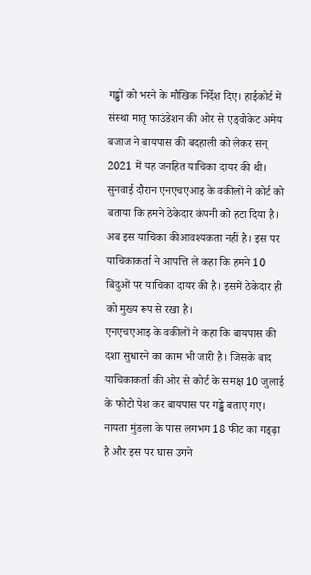गड्ढों को भरने के मौखिक निर्देश दिए। हाईकोर्ट में संस्था मातृ फाउंडेशन की ओर से एड्वोकेट अमेय बजाज ने बायपास की बदहाली को लेकर सन् 2021 में यह जनहित याचिका दायर की थी। सुनवाई दौरान एनएचएआइ के वकीलों ने कोर्ट को बताया कि हमने ठेकेदार कंपनी को हटा दिया है। अब इस याचिका कीआवश्यकता नहीं है। इस पर याचिकाकर्ता ने आपत्ति ले कहा कि हमने 10 बिंदुओं पर याचिका दायर की है। इसमें ठेकेदार ही को मुख्य रूप से रखा है।
एनएचएआइ के वकीलों ने कहा कि बायपास की दशा सुधारने का काम भी जारी है। जिसके बाद याचिकाकर्ता की ओर से कोर्ट के समक्ष 10 जुलाई के फोटो पेश कर बायपास पर गड्ढे बताए गए। नायता मुंडला के पास लगभग 18 फीट का गड्ढ़ा है और इस पर घास उगने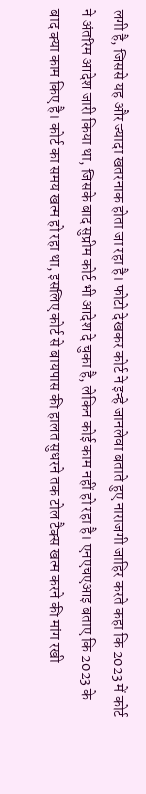लगी है, जिससे यह और ज्यादा खतरनाक होता जा रहा है। फोटो देखकर कोर्ट ने इन्हे जानलेवा बताते हुए नाराजगी जाहिर करते कहा कि 2023 में कोर्ट ने अंतरिम आदेश जारी किया था, जिसके बाद सुप्रीम कोर्ट भी आदेश दे चुका है, लेकिन कोई काम नहीं हो रहा है। एनएचएआइ बताए कि 2023 के बाद क्या काम किए है। कोर्ट का समय खत्म हो रहा था, इसलिए कोर्ट से बायपास की हालत सुधरने तक टोल टैक्स खत्म करने की मांग रखी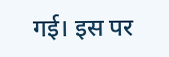गई। इस पर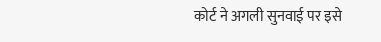कोर्ट ने अगली सुनवाई पर इसे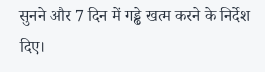सुनने और 7 दिन में गड्ढे खत्म करने के निर्देश दिए।